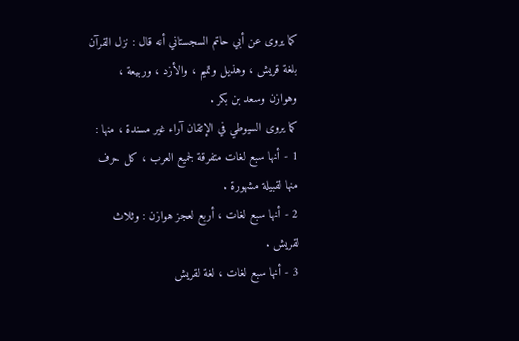كما يروى عن أبي حاتم السجستاني أنه قال : نزل القرآن بلغة قريش ، وهذيل وتميم ، والأزد ، وربيعة ، وهوازن وسعد بن بكر .
كما يروى السيوطي في الإتقان آراء غير مسندة ، منها :
1 - أنها سبع لغات متفرقة لجميع العرب ، كل حرف منها لقبيلة مشهورة .
2 - أنها سبع لغات ، أربع لعجز هوازن : وثلاث لقريش .
3 - أنها سبع لغات ، لغة لقريش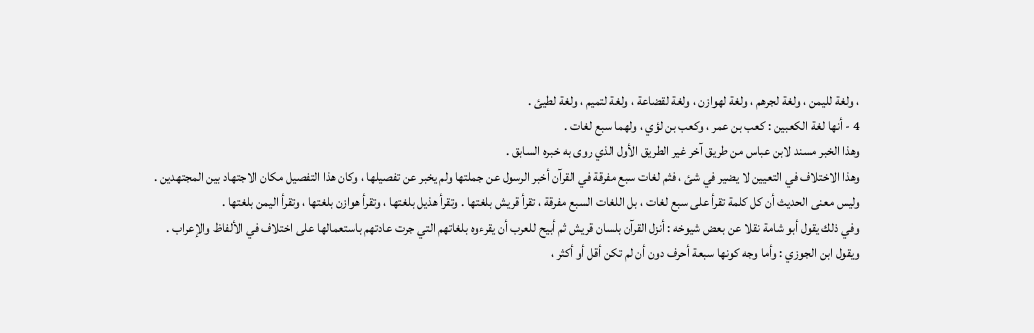، ولغة لليمن ، ولغة لجرهم ، ولغة لهوازن ، ولغة لقضاعة ، ولغة لتميم ، ولغة لطيئ .
4 - أنها لغة الكعبين : كعب بن عمر ، وكعب بن لؤي ، ولهما سبع لغات .
وهذا الخبر مسند لابن عباس من طريق آخر غير الطريق الأول الذي روى به خبره السابق .
وهذا الاختلاف في التعيين لا يضير في شئ ، فثم لغات سبع مفرقة في القرآن أخبر الرسول عن جملتها ولم يخبر عن تفصيلها ، وكان هذا التفصيل مكان الاجتهاد بين المجتهدين .
وليس معنى الحديث أن كل كلمة تقرأ على سبع لغات ، بل اللغات السبع مفرقة ، تقرأ قريش بلغتها . وتقرأ هذيل بلغتها ، وتقرأ هوازن بلغتها ، وتقرأ اليمن بلغتها .
وفي ذلك يقول أبو شامة نقلا عن بعض شيوخه : أنزل القرآن بلسان قريش ثم أبيح للعرب أن يقرءوه بلغاتهم التي جرت عادتهم باستعمالها على اختلاف في الألفاظ والإعراب .
ويقول ابن الجوزي : وأما وجه كونها سبعة أحرف دون أن لم تكن أقل أو أكثر ،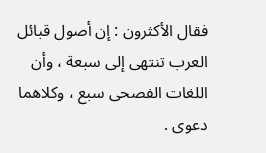فقال الأكثرون : إن أصول قبائل العرب تنتهى إلى سبعة ، وأن اللغات الفصحى سبع ، وكلاهما دعوى .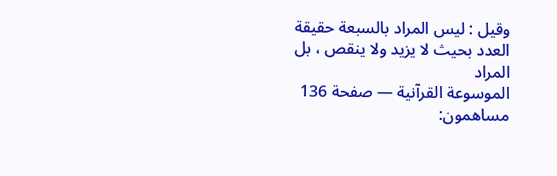وقيل : ليس المراد بالسبعة حقيقة العدد بحيث لا يزيد ولا ينقص ، بل المراد
الموسوعة القرآنية — صفحة 136
مساهمون: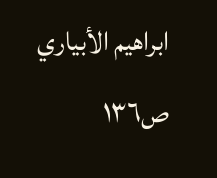ابراهيم الأبياري
ص١٣٦